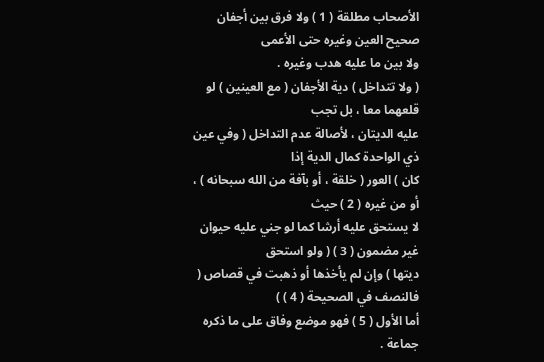الأصحاب مطلقة ( 1 ) ولا فرق بين أجفان صحيح العين وغيره حتى الأعمى
ولا بين ما عليه هدب وغيره .
( ولا تتداخل ) دية الأجفان ( مع العينين ) لو قلعهما معا ، بل تجب
عليه الديتان ، لأصالة عدم التداخل ( وفي عين ذي الواحدة كمال الدية إذا
كان ) العور ( خلقة ، أو بآفة من الله سبحانه ) ، أو من غيره ( 2 ) حيث
لا يستحق عليه أرشا كما لو جني عليه حيوان غير مضمون ( 3 ) ( ولو استحق
ديتها ) وإن لم يأخذها أو ذهبت في قصاص ( فالنصف في الصحيحة ( 4 ) )
أما الأول ( 5 ) فهو موضع وفاق على ما ذكره جماعة .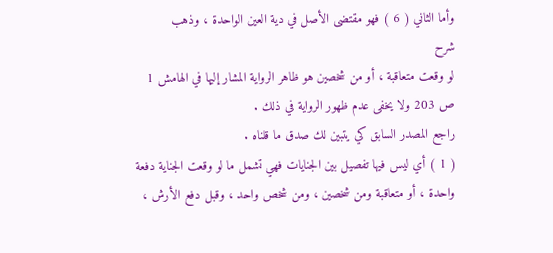وأما الثاني ( 6 ) فهو مقتضى الأصل في دية العين الواحدة ، وذهب
شرح
لو وقعت متعاقبة ، أو من شخصين هو ظاهر الرواية المشار إليها في الهامش 1
ص 203 ولا يخفى عدم ظهور الرواية في ذلك .
راجع المصدر السابق كي يتبين لك صدق ما قلناه .
( 1 ) أي ليس فيها تفصيل بين الجنايات فهي تشمل ما لو وقعت الجناية دفعة
واحدة ، أو متعاقبة ومن شخصين ، ومن شخص واحد ، وقبل دفع الأرش ،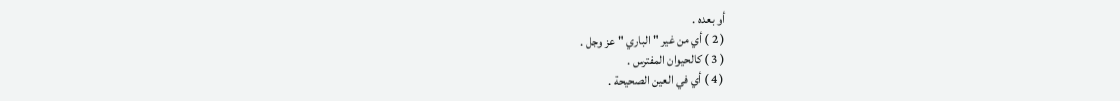أو بعده .
( 2 ) أي من غير " الباري " عز وجل .
( 3 ) كالحيوان المفترس .
( 4 ) أي في العين الصحيحة .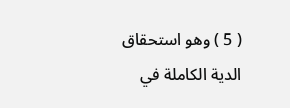( 5 ) وهو استحقاق الدية الكاملة في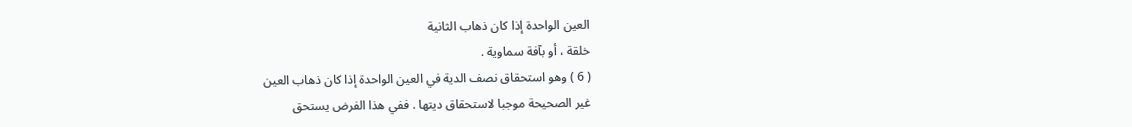العين الواحدة إذا كان ذهاب الثانية
خلقة ، أو بآفة سماوية .
( 6 ) وهو استحقاق نصف الدية في العين الواحدة إذا كان ذهاب العين
غير الصحيحة موجبا لاستحقاق ديتها . ففي هذا الفرض يستحق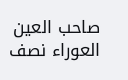صاحب العين
العوراء نصف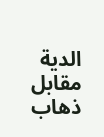الدية مقابل ذهاب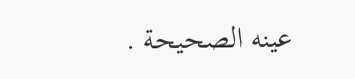عينه الصحيحة .